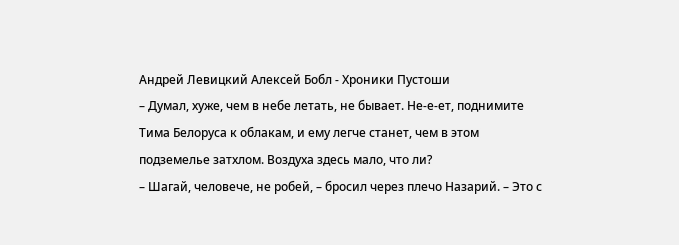Андрей Левицкий Алексей Бобл - Хроники Пустоши
– Думал, хуже, чем в небе летать, не бывает. Не-е-ет, поднимите Тима Белоруса к облакам, и ему легче станет, чем в этом подземелье затхлом. Воздуха здесь мало, что ли?
– Шагай, человече, не робей, – бросил через плечо Назарий. – Это с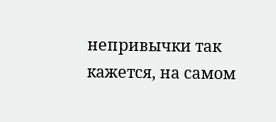непривычки так кажется, на самом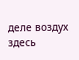деле воздух здесь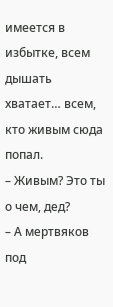имеется в избытке, всем дышать хватает… всем, кто живым сюда попал.
– Живым? Это ты о чем, дед?
– А мертвяков под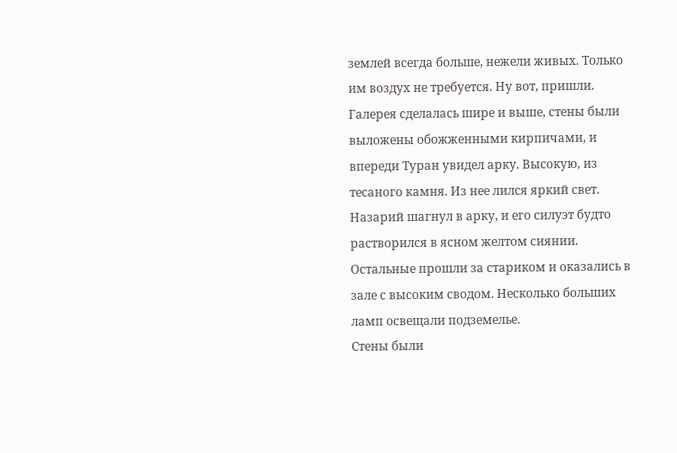землей всегда больше, нежели живых. Только им воздух не требуется. Ну вот, пришли.
Галерея сделалась шире и выше, стены были выложены обожженными кирпичами, и впереди Туран увидел арку. Высокую, из тесаного камня. Из нее лился яркий свет. Назарий шагнул в арку, и его силуэт будто растворился в ясном желтом сиянии. Остальные прошли за стариком и оказались в зале с высоким сводом. Несколько больших ламп освещали подземелье.
Стены были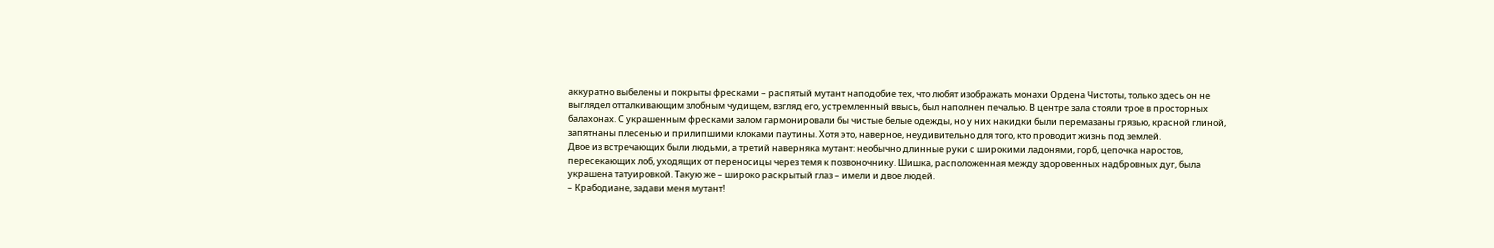аккуратно выбелены и покрыты фресками – распятый мутант наподобие тех, что любят изображать монахи Ордена Чистоты, только здесь он не выглядел отталкивающим злобным чудищем, взгляд его, устремленный ввысь, был наполнен печалью. В центре зала стояли трое в просторных балахонах. С украшенным фресками залом гармонировали бы чистые белые одежды, но у них накидки были перемазаны грязью, красной глиной, запятнаны плесенью и прилипшими клоками паутины. Хотя это, наверное, неудивительно для того, кто проводит жизнь под землей.
Двое из встречающих были людьми, а третий наверняка мутант: необычно длинные руки с широкими ладонями, горб, цепочка наростов, пересекающих лоб, уходящих от переносицы через темя к позвоночнику. Шишка, расположенная между здоровенных надбровных дуг, была украшена татуировкой. Такую же – широко раскрытый глаз – имели и двое людей.
– Крабодиане, задави меня мутант!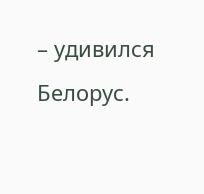– удивился Белорус.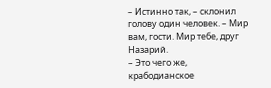– Истинно так, – склонил голову один человек. – Мир вам, гости. Мир тебе, друг Назарий.
– Это чего же, крабодианское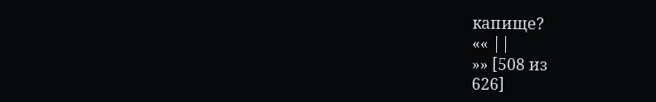капище?
«« ||
»» [508 из
626]